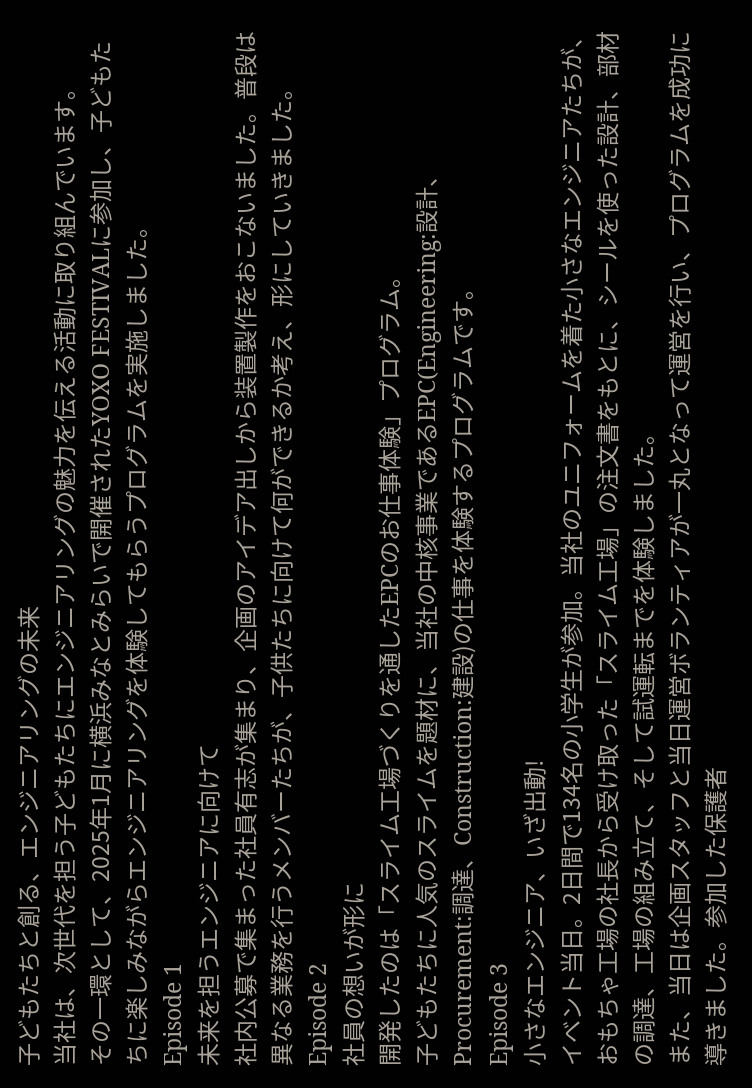子どもたちと創る、エンジニアリングの未来
当社は、次世代を担う子どもたちにエンジニアリングの魅力を伝える活動に取り組んでいます。
その一環として、2025年1月に横浜みなとみらいで開催されたYOXO FESTIVALに参加し、子どもたちに楽しみながらエンジニアリングを体験してもらうプログラムを実施しました。
Episode 1
未来を担うエンジニアに向けて
社内公募で集まった社員有志が集まり、企画のアイデア出しから装置製作をおこないました。普段は異なる業務を行うメンバーたちが、子供たちに向けて何ができるか考え、形にしていきました。
Episode 2
社員の想いが形に
開発したのは「スライム工場づくりを通したEPCのお仕事体験」プログラム。
子どもたちに人気のスライムを題材に、当社の中核事業であるEPC(Engineering:設計、Procurement:調達、Construction:建設)の仕事を体験するプログラムです。
Episode 3
小さなエンジニア、いざ出動!
イベント当日。2日間で134名の小学生が参加。当社のユニフォームを着た小さなエンジニアたちが、おもちゃ工場の社長から受け取った「スライム工場」の注文書をもとに、シールを使った設計、部材の調達、工場の組み立て、そして試運転までを体験しました。
また、当日は企画スタッフと当日運営ボランティアが一丸となって運営を行い、プログラムを成功に導きました。参加した保護者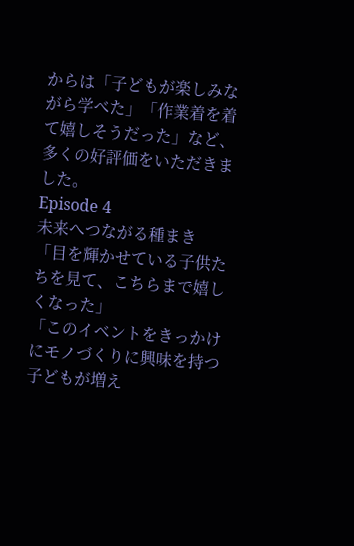からは「子どもが楽しみながら学べた」「作業着を着て嬉しそうだった」など、多くの好評価をいただきました。
Episode 4
未来へつながる種まき
「目を輝かせている子供たちを見て、こちらまで嬉しくなった」
「このイベントをきっかけにモノづくりに興味を持つ子どもが増え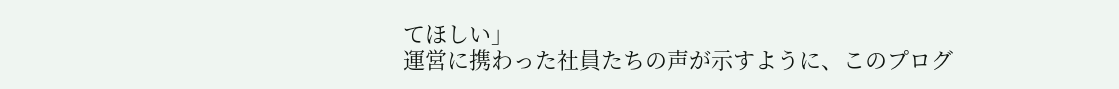てほしい」
運営に携わった社員たちの声が示すように、このプログ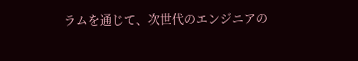ラムを通じて、次世代のエンジニアの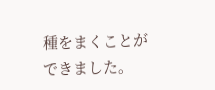種をまくことができました。